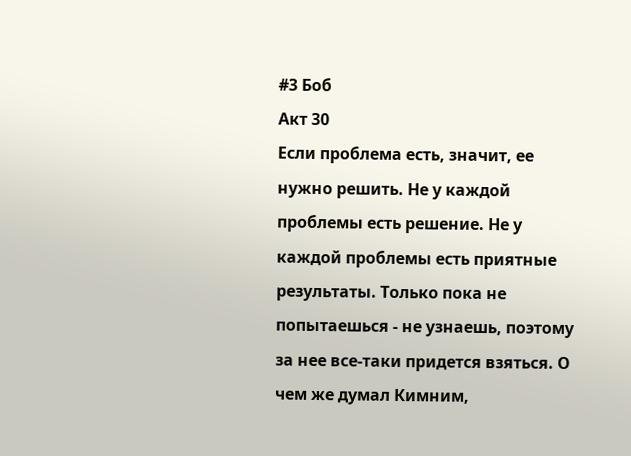#3 Боб
Акт 30
Если проблема есть, значит, ее нужно решить. Не у каждой проблемы есть решение. Не у каждой проблемы есть приятные результаты. Только пока не попытаешься - не узнаешь, поэтому за нее все-таки придется взяться. О чем же думал Кимним,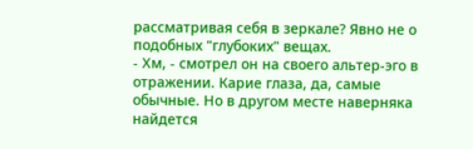рассматривая себя в зеркале? Явно не о подобных "глубоких" вещах.
- Хм, - смотрел он на своего альтер-эго в отражении. Карие глаза, да, самые обычные. Но в другом месте наверняка найдется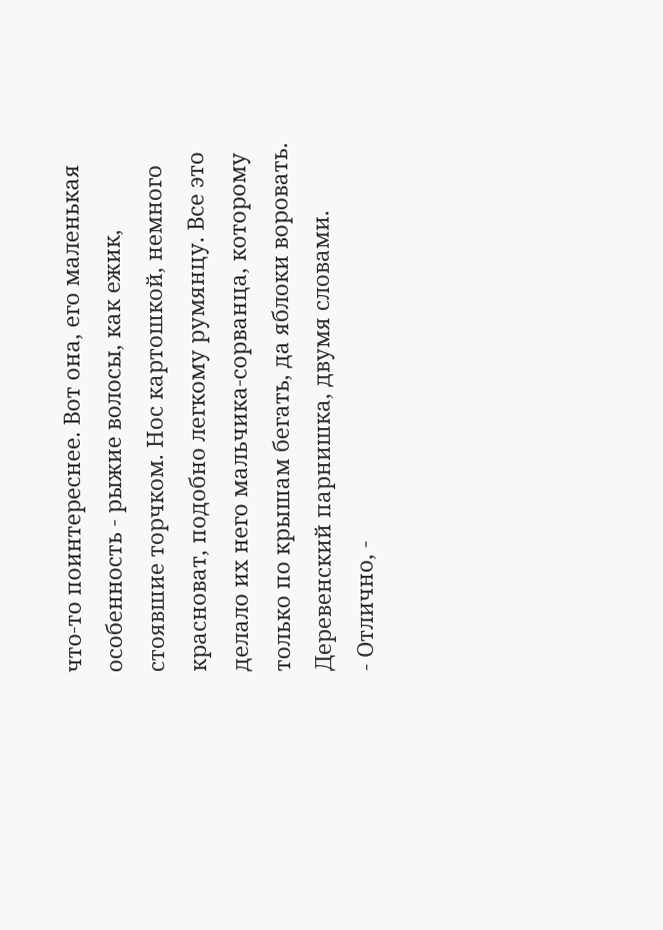что-то поинтереснее. Вот она, его маленькая особенность - рыжие волосы, как ежик, стоявшие торчком. Нос картошкой, немного красноват, подобно легкому румянцу. Все это делало их него мальчика-сорванца, которому только по крышам бегать, да яблоки воровать. Деревенский парнишка, двумя словами.
- Отлично, -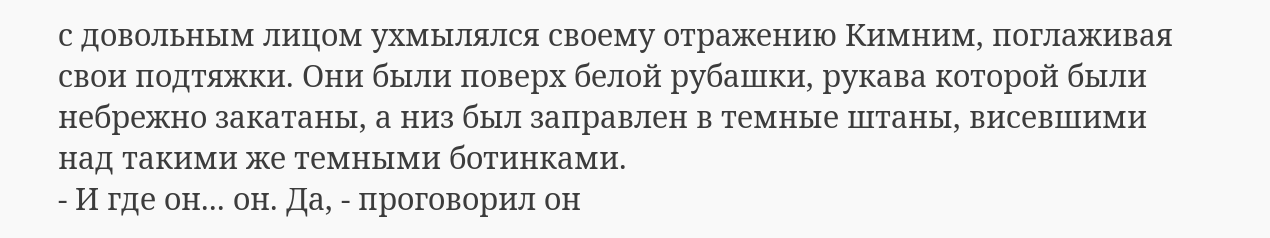с довольным лицом ухмылялся своему отражению Кимним, поглаживая свои подтяжки. Они были поверх белой рубашки, рукава которой были небрежно закатаны, а низ был заправлен в темные штаны, висевшими над такими же темными ботинками.
- И где он... он. Да, - проговорил он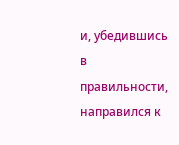и, убедившись в правильности, направился к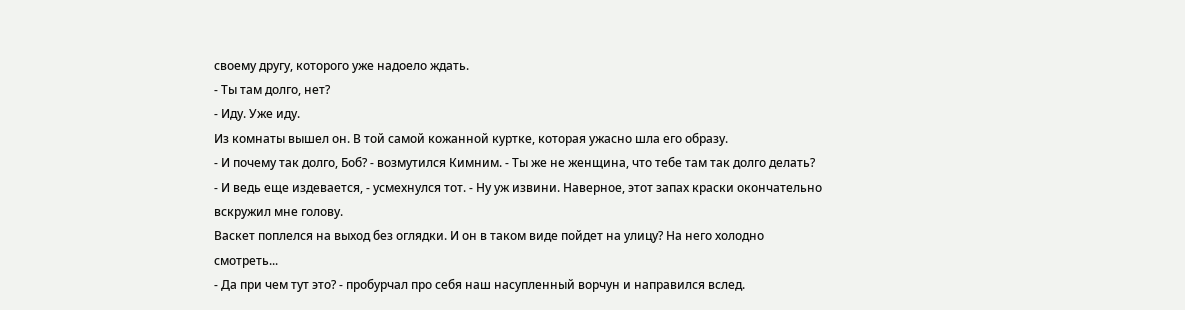своему другу, которого уже надоело ждать.
- Ты там долго, нет?
- Иду. Уже иду.
Из комнаты вышел он. В той самой кожанной куртке, которая ужасно шла его образу.
- И почему так долго, Боб? - возмутился Кимним. - Ты же не женщина, что тебе там так долго делать?
- И ведь еще издевается, - усмехнулся тот. - Ну уж извини. Наверное, этот запах краски окончательно вскружил мне голову.
Васкет поплелся на выход без оглядки. И он в таком виде пойдет на улицу? На него холодно смотреть...
- Да при чем тут это? - пробурчал про себя наш насупленный ворчун и направился вслед.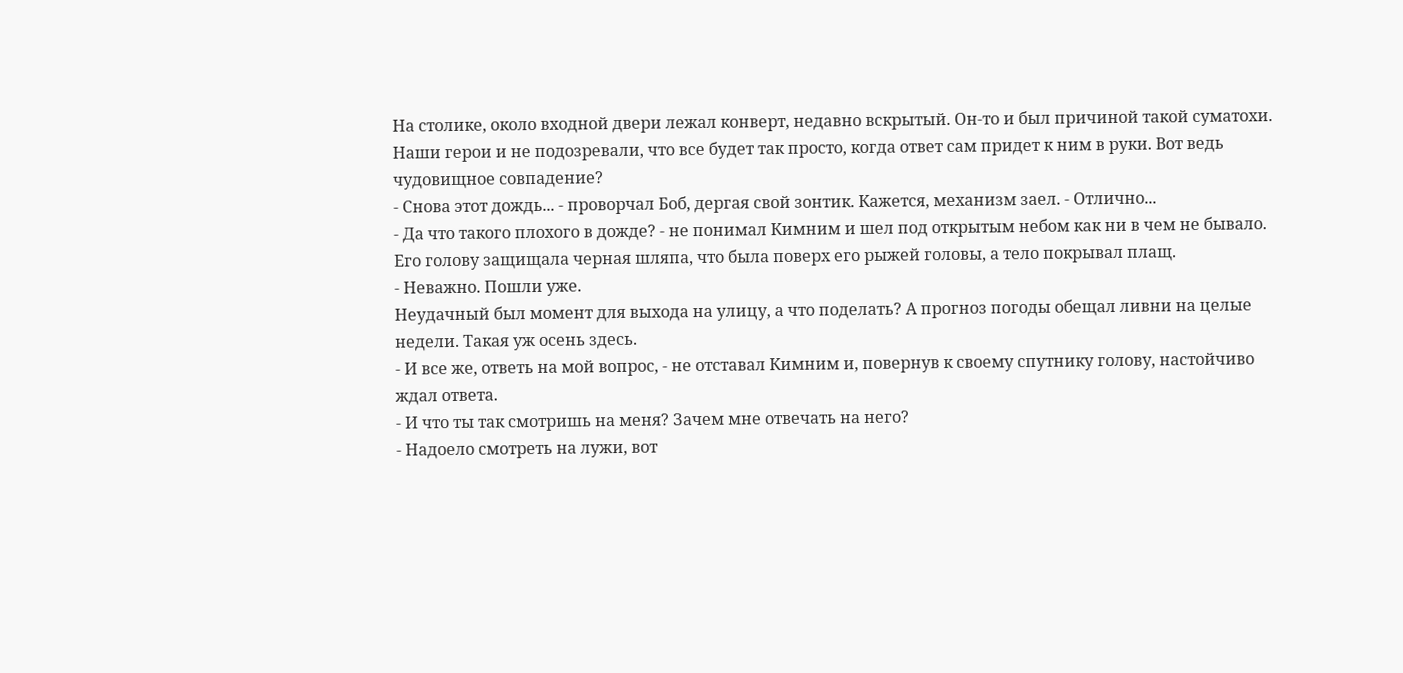На столике, около входной двери лежал конверт, недавно вскрытый. Он-то и был причиной такой суматохи. Наши герои и не подозревали, что все будет так просто, когда ответ сам придет к ним в руки. Вот ведь чудовищное совпадение?
- Снова этот дождь... - проворчал Боб, дергая свой зонтик. Кажется, механизм заел. - Отлично...
- Да что такого плохого в дожде? - не понимал Кимним и шел под открытым небом как ни в чем не бывало. Его голову защищала черная шляпа, что была поверх его рыжей головы, а тело покрывал плащ.
- Неважно. Пошли уже.
Неудачный был момент для выхода на улицу, а что поделать? А прогноз погоды обещал ливни на целые недели. Такая уж осень здесь.
- И все же, ответь на мой вопрос, - не отставал Кимним и, повернув к своему спутнику голову, настойчиво ждал ответа.
- И что ты так смотришь на меня? Зачем мне отвечать на него?
- Надоело смотреть на лужи, вот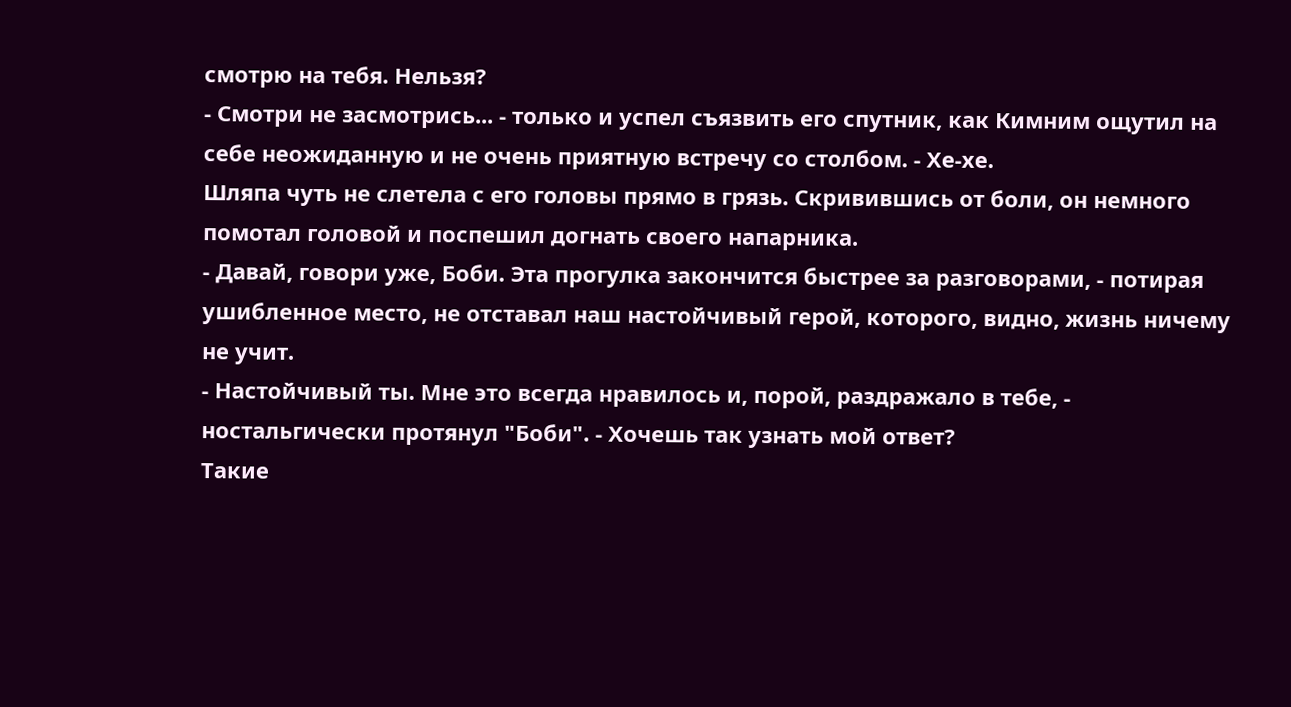смотрю на тебя. Нельзя?
- Смотри не засмотрись... - только и успел съязвить его спутник, как Кимним ощутил на себе неожиданную и не очень приятную встречу со столбом. - Хе-хе.
Шляпа чуть не слетела с его головы прямо в грязь. Скривившись от боли, он немного помотал головой и поспешил догнать своего напарника.
- Давай, говори уже, Боби. Эта прогулка закончится быстрее за разговорами, - потирая ушибленное место, не отставал наш настойчивый герой, которого, видно, жизнь ничему не учит.
- Настойчивый ты. Мне это всегда нравилось и, порой, раздражало в тебе, - ностальгически протянул "Боби". - Хочешь так узнать мой ответ?
Такие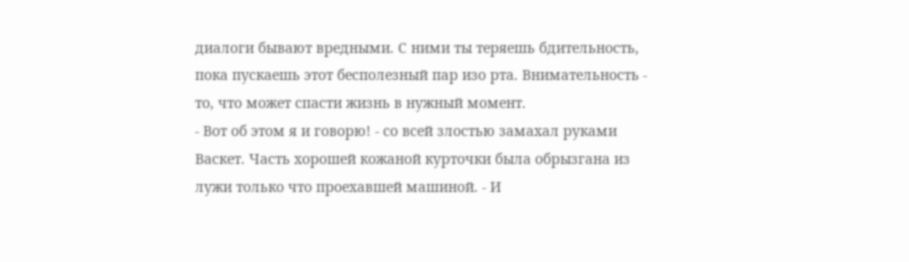диалоги бывают вредными. С ними ты теряешь бдительность, пока пускаешь этот бесполезный пар изо рта. Внимательность - то, что может спасти жизнь в нужный момент.
- Вот об этом я и говорю! - со всей злостью замахал руками Васкет. Часть хорошей кожаной курточки была обрызгана из лужи только что проехавшей машиной. - И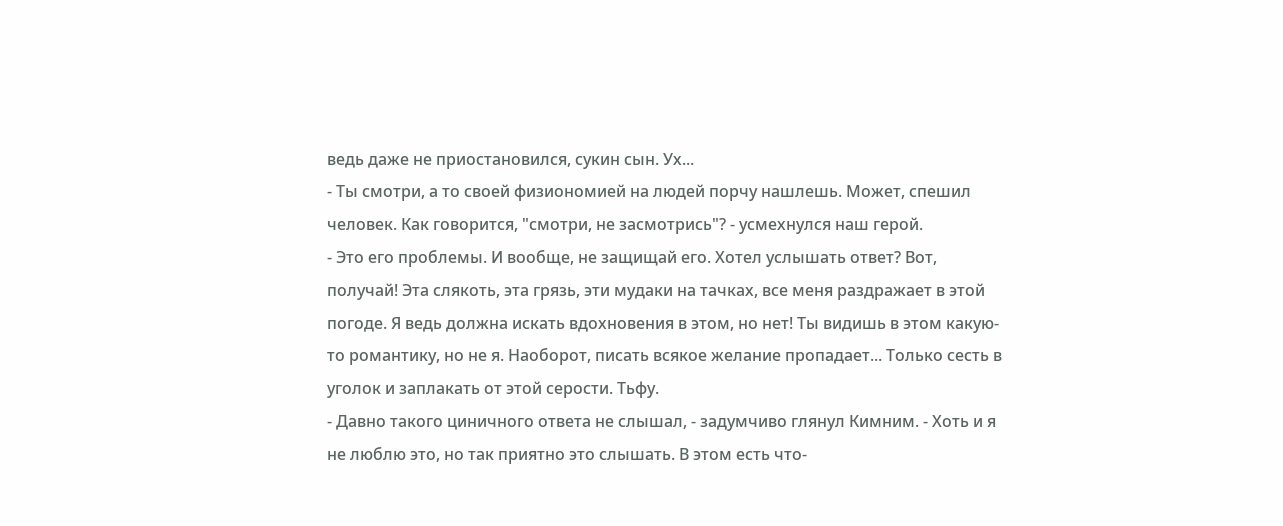ведь даже не приостановился, сукин сын. Ух...
- Ты смотри, а то своей физиономией на людей порчу нашлешь. Может, спешил человек. Как говорится, "смотри, не засмотрись"? - усмехнулся наш герой.
- Это его проблемы. И вообще, не защищай его. Хотел услышать ответ? Вот, получай! Эта слякоть, эта грязь, эти мудаки на тачках, все меня раздражает в этой погоде. Я ведь должна искать вдохновения в этом, но нет! Ты видишь в этом какую-то романтику, но не я. Наоборот, писать всякое желание пропадает... Только сесть в уголок и заплакать от этой серости. Тьфу.
- Давно такого циничного ответа не слышал, - задумчиво глянул Кимним. - Хоть и я не люблю это, но так приятно это слышать. В этом есть что-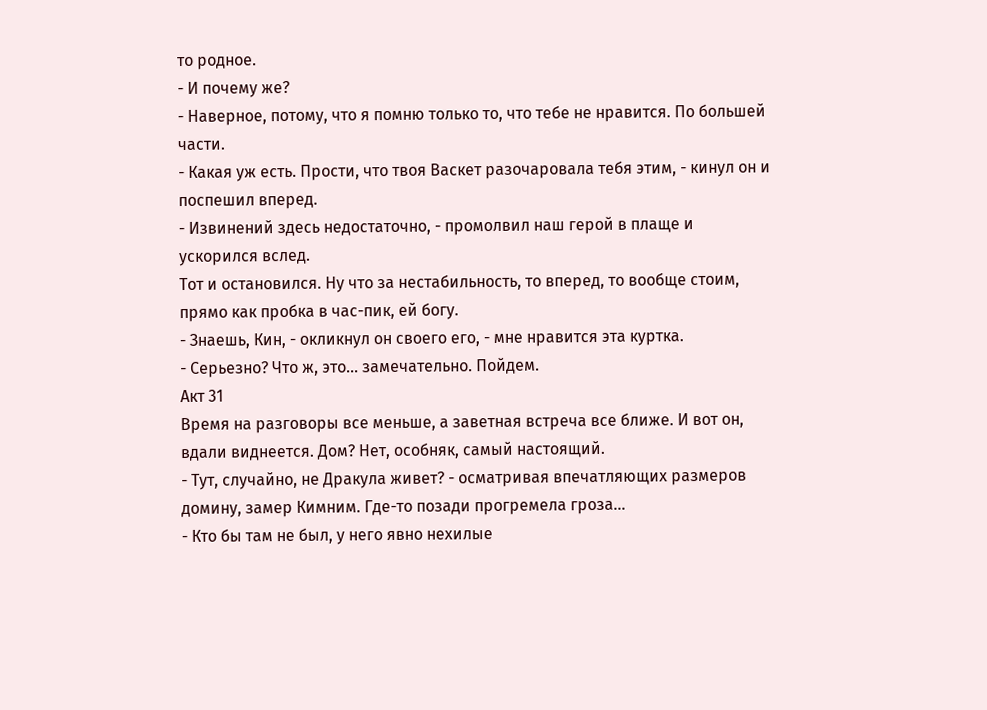то родное.
- И почему же?
- Наверное, потому, что я помню только то, что тебе не нравится. По большей части.
- Какая уж есть. Прости, что твоя Васкет разочаровала тебя этим, - кинул он и поспешил вперед.
- Извинений здесь недостаточно, - промолвил наш герой в плаще и ускорился вслед.
Тот и остановился. Ну что за нестабильность, то вперед, то вообще стоим, прямо как пробка в час-пик, ей богу.
- Знаешь, Кин, - окликнул он своего его, - мне нравится эта куртка.
- Серьезно? Что ж, это... замечательно. Пойдем.
Акт 31
Время на разговоры все меньше, а заветная встреча все ближе. И вот он, вдали виднеется. Дом? Нет, особняк, самый настоящий.
- Тут, случайно, не Дракула живет? - осматривая впечатляющих размеров домину, замер Кимним. Где-то позади прогремела гроза...
- Кто бы там не был, у него явно нехилые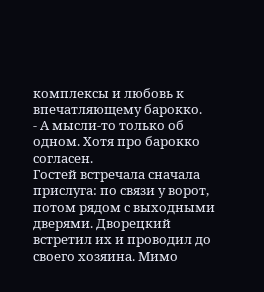комплексы и любовь к впечатляющему барокко.
- А мысли-то только об одном. Хотя про барокко согласен.
Гостей встречала сначала прислуга: по связи у ворот, потом рядом с выходными дверями. Дворецкий встретил их и проводил до своего хозяина. Мимо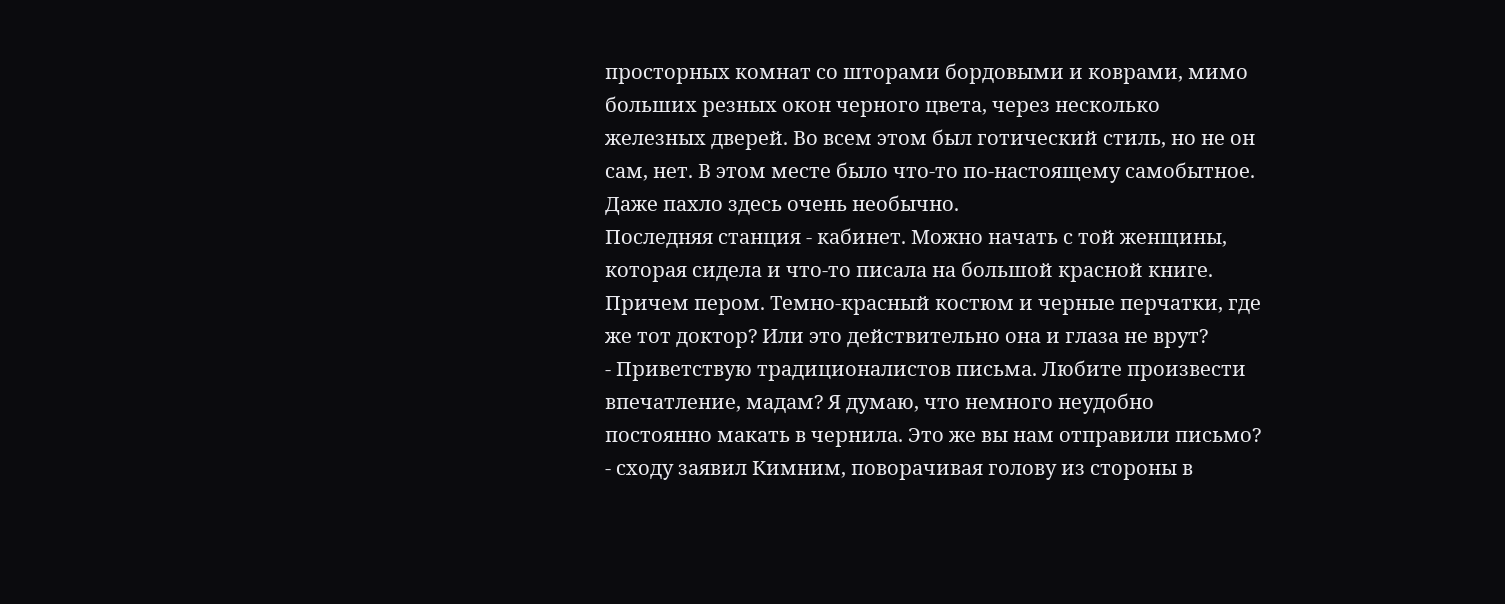просторных комнат со шторами бордовыми и коврами, мимо больших резных окон черного цвета, через несколько железных дверей. Во всем этом был готический стиль, но не он сам, нет. В этом месте было что-то по-настоящему самобытное. Даже пахло здесь очень необычно.
Последняя станция - кабинет. Можно начать с той женщины, которая сидела и что-то писала на большой красной книге. Причем пером. Темно-красный костюм и черные перчатки, где же тот доктор? Или это действительно она и глаза не врут?
- Приветствую традиционалистов письма. Любите произвести впечатление, мадам? Я думаю, что немного неудобно постоянно макать в чернила. Это же вы нам отправили письмо? - сходу заявил Кимним, поворачивая голову из стороны в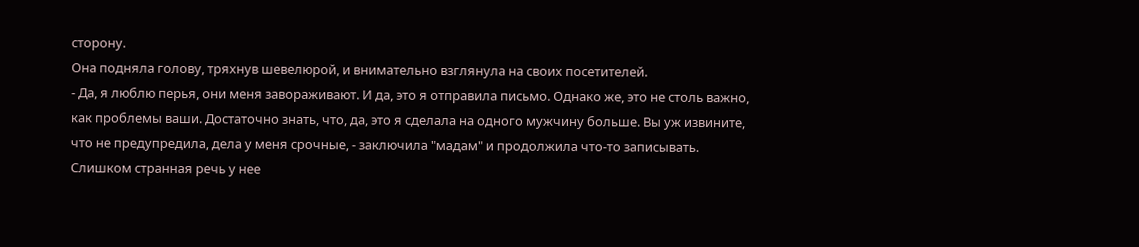сторону.
Она подняла голову, тряхнув шевелюрой, и внимательно взглянула на своих посетителей.
- Да, я люблю перья, они меня завораживают. И да, это я отправила письмо. Однако же, это не столь важно, как проблемы ваши. Достаточно знать, что, да, это я сделала на одного мужчину больше. Вы уж извините, что не предупредила, дела у меня срочные, - заключила "мадам" и продолжила что-то записывать. Слишком странная речь у нее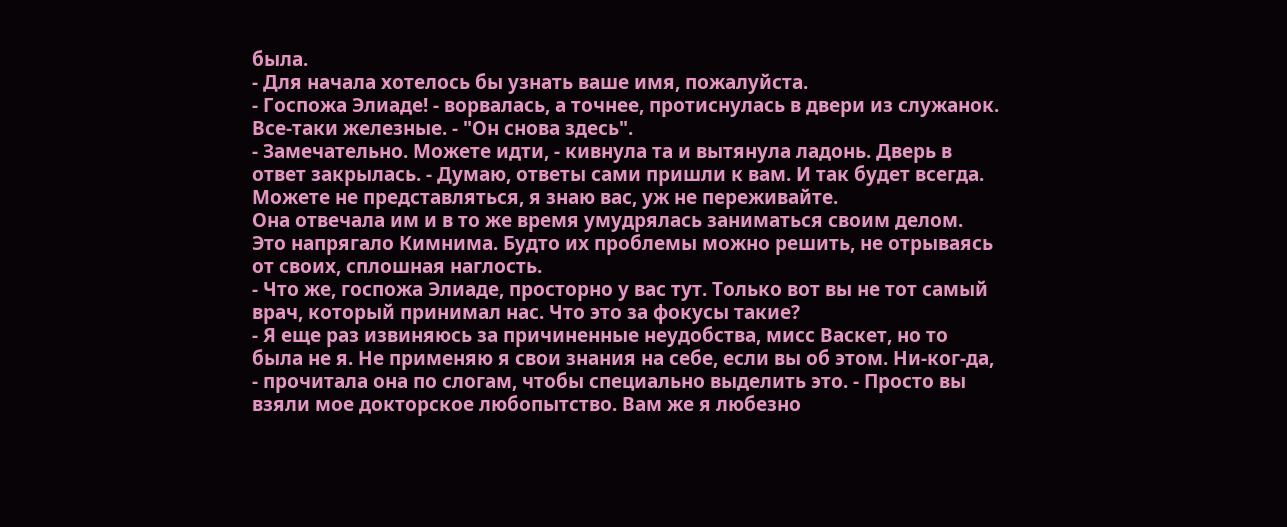была.
- Для начала хотелось бы узнать ваше имя, пожалуйста.
- Госпожа Элиаде! - ворвалась, а точнее, протиснулась в двери из служанок. Все-таки железные. - "Он снова здесь".
- Замечательно. Можете идти, - кивнула та и вытянула ладонь. Дверь в ответ закрылась. - Думаю, ответы сами пришли к вам. И так будет всегда. Можете не представляться, я знаю вас, уж не переживайте.
Она отвечала им и в то же время умудрялась заниматься своим делом. Это напрягало Кимнима. Будто их проблемы можно решить, не отрываясь от своих, сплошная наглость.
- Что же, госпожа Элиаде, просторно у вас тут. Только вот вы не тот самый врач, который принимал нас. Что это за фокусы такие?
- Я еще раз извиняюсь за причиненные неудобства, мисс Васкет, но то была не я. Не применяю я свои знания на себе, если вы об этом. Ни-ког-да, - прочитала она по слогам, чтобы специально выделить это. - Просто вы взяли мое докторское любопытство. Вам же я любезно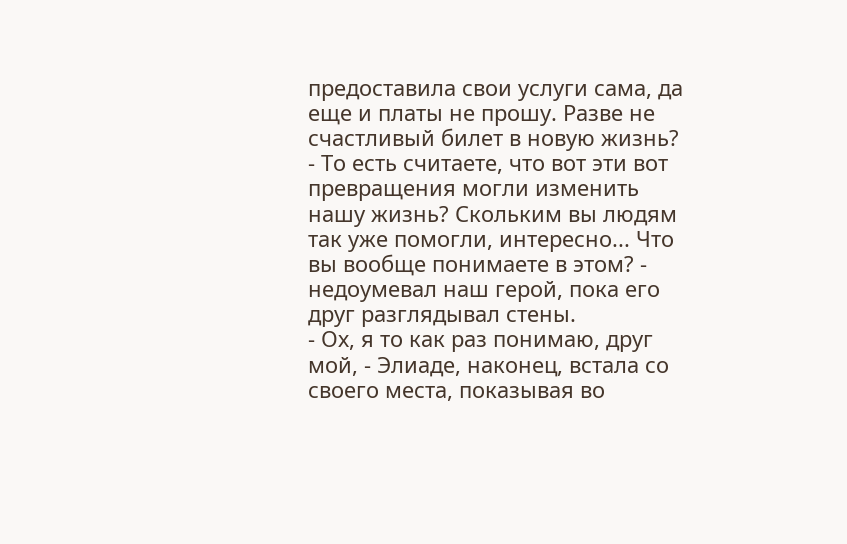предоставила свои услуги сама, да еще и платы не прошу. Разве не счастливый билет в новую жизнь?
- То есть считаете, что вот эти вот превращения могли изменить нашу жизнь? Скольким вы людям так уже помогли, интересно... Что вы вообще понимаете в этом? - недоумевал наш герой, пока его друг разглядывал стены.
- Ох, я то как раз понимаю, друг мой, - Элиаде, наконец, встала со своего места, показывая во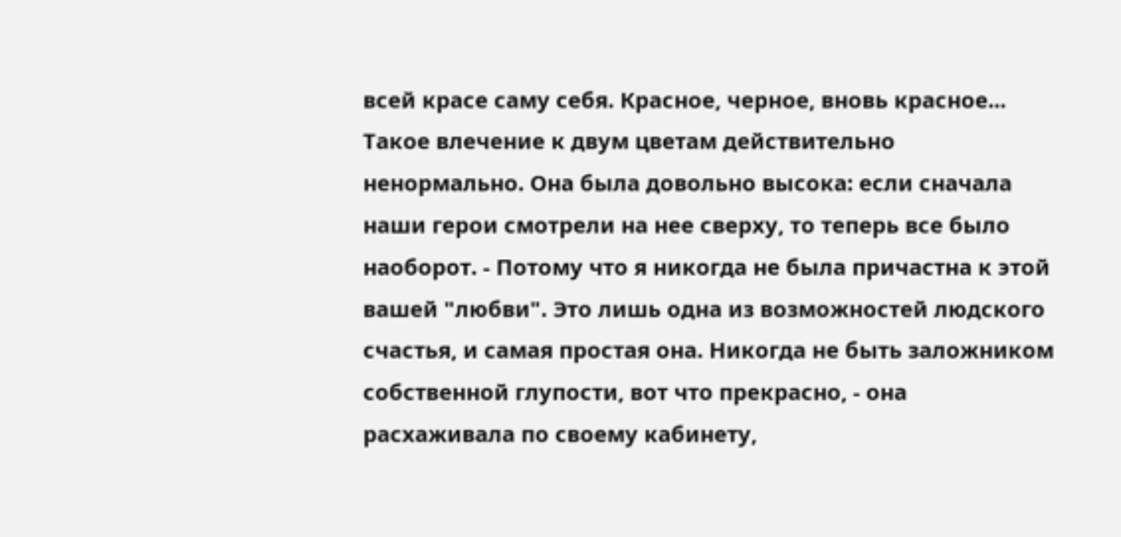всей красе саму себя. Красное, черное, вновь красное... Такое влечение к двум цветам действительно ненормально. Она была довольно высока: если сначала наши герои смотрели на нее сверху, то теперь все было наоборот. - Потому что я никогда не была причастна к этой вашей "любви". Это лишь одна из возможностей людского счастья, и самая простая она. Никогда не быть заложником собственной глупости, вот что прекрасно, - она расхаживала по своему кабинету,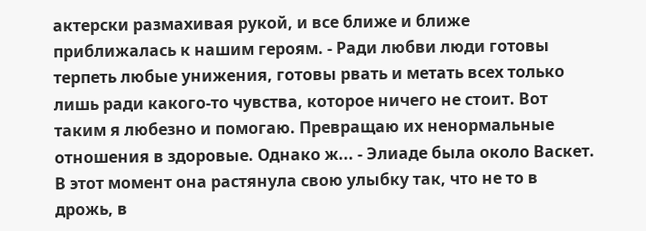актерски размахивая рукой, и все ближе и ближе приближалась к нашим героям. - Ради любви люди готовы терпеть любые унижения, готовы рвать и метать всех только лишь ради какого-то чувства, которое ничего не стоит. Вот таким я любезно и помогаю. Превращаю их ненормальные отношения в здоровые. Однако ж... - Элиаде была около Васкет. В этот момент она растянула свою улыбку так, что не то в дрожь, в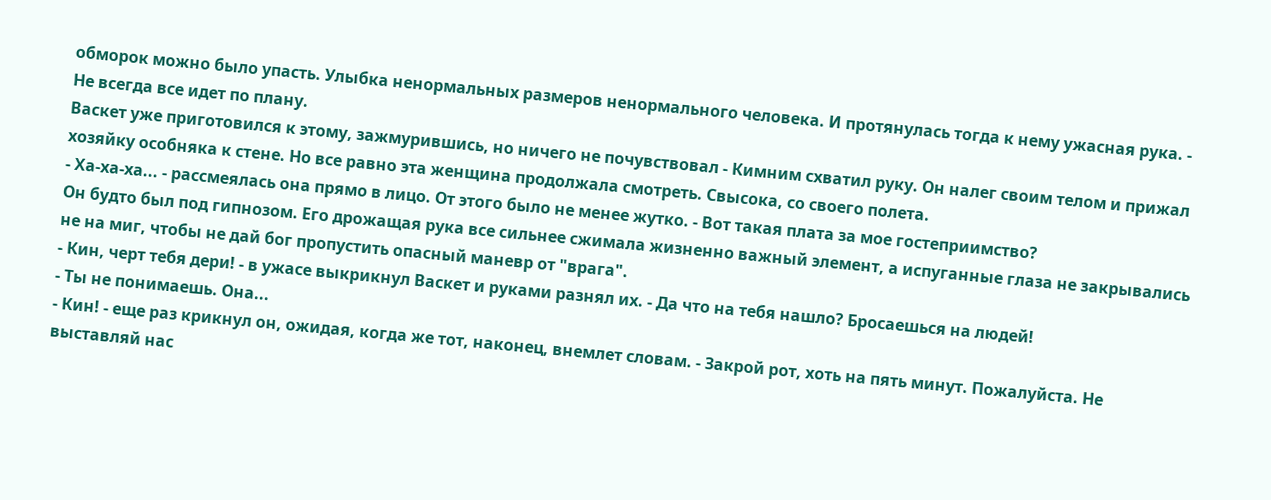обморок можно было упасть. Улыбка ненормальных размеров ненормального человека. И протянулась тогда к нему ужасная рука. - Не всегда все идет по плану.
Васкет уже приготовился к этому, зажмурившись, но ничего не почувствовал - Кимним схватил руку. Он налег своим телом и прижал хозяйку особняка к стене. Но все равно эта женщина продолжала смотреть. Свысока, со своего полета.
- Ха-ха-ха... - рассмеялась она прямо в лицо. От этого было не менее жутко. - Вот такая плата за мое гостеприимство?
Он будто был под гипнозом. Его дрожащая рука все сильнее сжимала жизненно важный элемент, а испуганные глаза не закрывались не на миг, чтобы не дай бог пропустить опасный маневр от "врага".
- Кин, черт тебя дери! - в ужасе выкрикнул Васкет и руками разнял их. - Да что на тебя нашло? Бросаешься на людей!
- Ты не понимаешь. Она...
- Кин! - еще раз крикнул он, ожидая, когда же тот, наконец, внемлет словам. - Закрой рот, хоть на пять минут. Пожалуйста. Не выставляй нас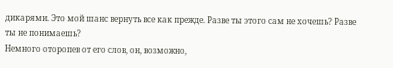дикарями. Это мой шанс вернуть все как прежде. Разве ты этого сам не хочешь? Разве ты не понимаешь?
Немного оторопев от его слов, он, возможно,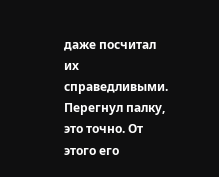даже посчитал их справедливыми. Перегнул палку, это точно. От этого его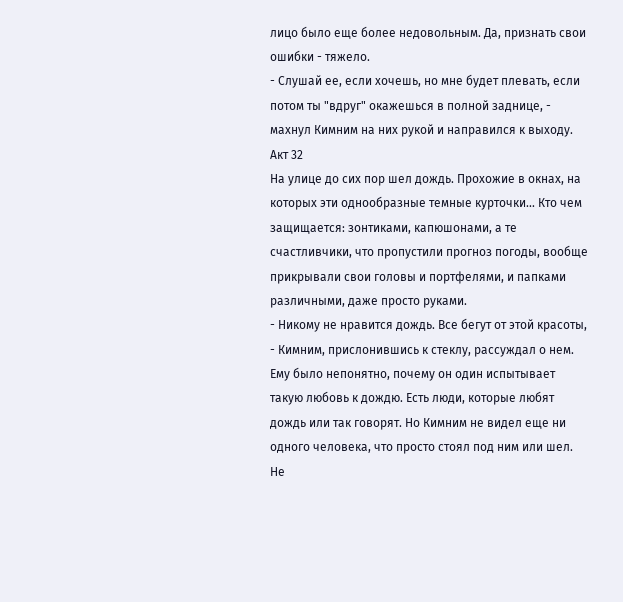лицо было еще более недовольным. Да, признать свои ошибки - тяжело.
- Слушай ее, если хочешь, но мне будет плевать, если потом ты "вдруг" окажешься в полной заднице, - махнул Кимним на них рукой и направился к выходу.
Акт 32
На улице до сих пор шел дождь. Прохожие в окнах, на которых эти однообразные темные курточки... Кто чем защищается: зонтиками, капюшонами, а те счастливчики, что пропустили прогноз погоды, вообще прикрывали свои головы и портфелями, и папками различными, даже просто руками.
- Никому не нравится дождь. Все бегут от этой красоты, - Кимним, прислонившись к стеклу, рассуждал о нем. Ему было непонятно, почему он один испытывает такую любовь к дождю. Есть люди, которые любят дождь или так говорят. Но Кимним не видел еще ни одного человека, что просто стоял под ним или шел. Не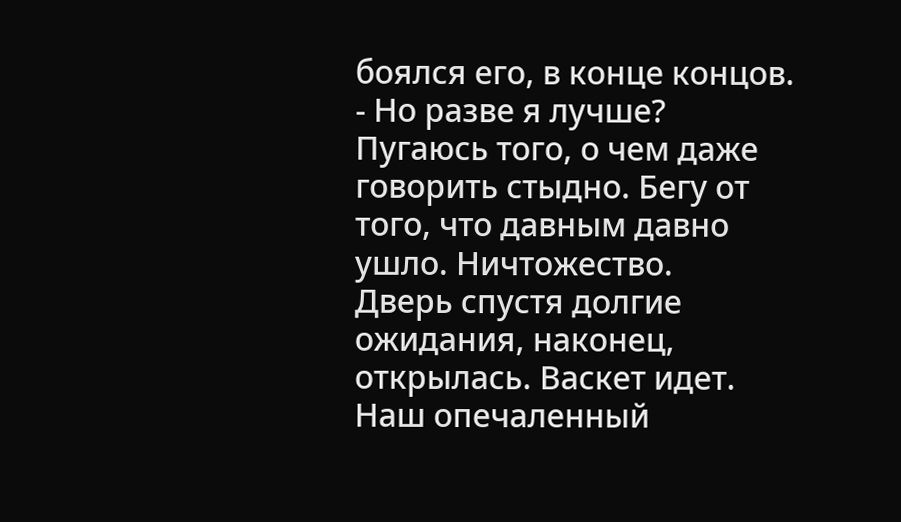боялся его, в конце концов. - Но разве я лучше? Пугаюсь того, о чем даже говорить стыдно. Бегу от того, что давным давно ушло. Ничтожество.
Дверь спустя долгие ожидания, наконец, открылась. Васкет идет.
Наш опечаленный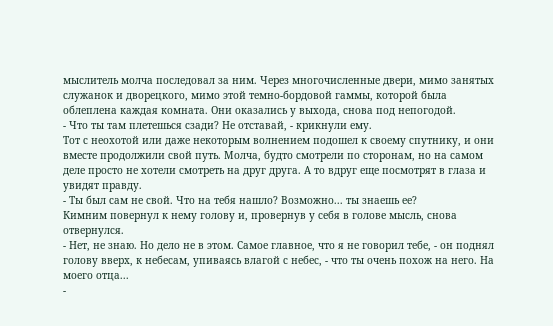мыслитель молча последовал за ним. Через многочисленные двери, мимо занятых служанок и дворецкого, мимо этой темно-бордовой гаммы, которой была облеплена каждая комната. Они оказались у выхода, снова под непогодой.
- Что ты там плетешься сзади? Не отставай, - крикнули ему.
Тот с неохотой или даже некоторым волнением подошел к своему спутнику, и они вместе продолжили свой путь. Молча, будто смотрели по сторонам, но на самом деле просто не хотели смотреть на друг друга. А то вдруг еще посмотрят в глаза и увидят правду.
- Ты был сам не свой. Что на тебя нашло? Возможно... ты знаешь ее?
Кимним повернул к нему голову и, провернув у себя в голове мысль, снова отвернулся.
- Нет, не знаю. Но дело не в этом. Самое главное, что я не говорил тебе, - он поднял голову вверх, к небесам, упиваясь влагой с небес, - что ты очень похож на него. На моего отца...
-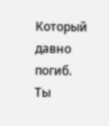Который давно погиб. Ты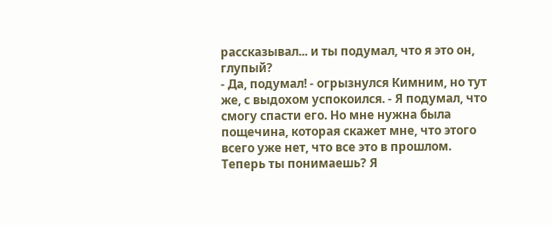рассказывал... и ты подумал, что я это он, глупый?
- Да, подумал! - огрызнулся Кимним, но тут же, с выдохом успокоился. - Я подумал, что смогу спасти его. Но мне нужна была пощечина, которая скажет мне, что этого всего уже нет, что все это в прошлом. Теперь ты понимаешь? Я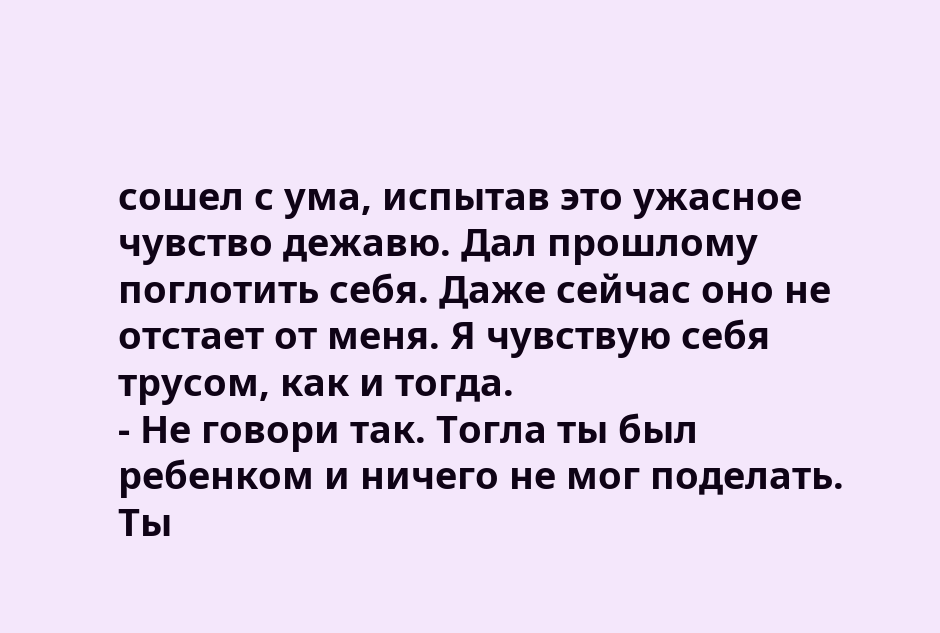сошел с ума, испытав это ужасное чувство дежавю. Дал прошлому поглотить себя. Даже сейчас оно не отстает от меня. Я чувствую себя трусом, как и тогда.
- Не говори так. Тогла ты был ребенком и ничего не мог поделать. Ты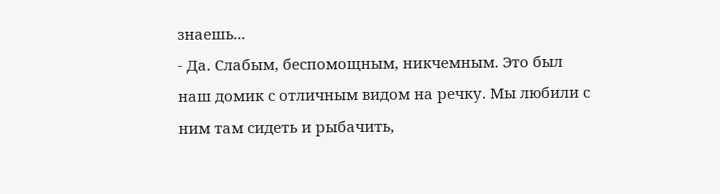знаешь...
- Да. Слабым, беспомощным, никчемным. Это был наш домик с отличным видом на речку. Мы любили с ним там сидеть и рыбачить,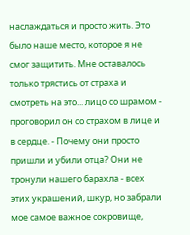наслаждаться и просто жить. Это было наше место, которое я не смог защитить. Мне оставалось только трястись от страха и смотреть на это... лицо со шрамом - проговорил он со страхом в лице и в сердце. - Почему они просто пришли и убили отца? Они не тронули нашего барахла - всех этих украшений, шкур, но забрали мое самое важное сокровище,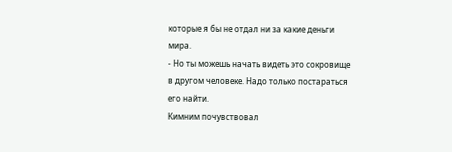которые я бы не отдал ни за какие деньги мира.
- Но ты можешь начать видеть это сокровище в другом человеке. Надо только постараться его найти.
Кимним почувствовал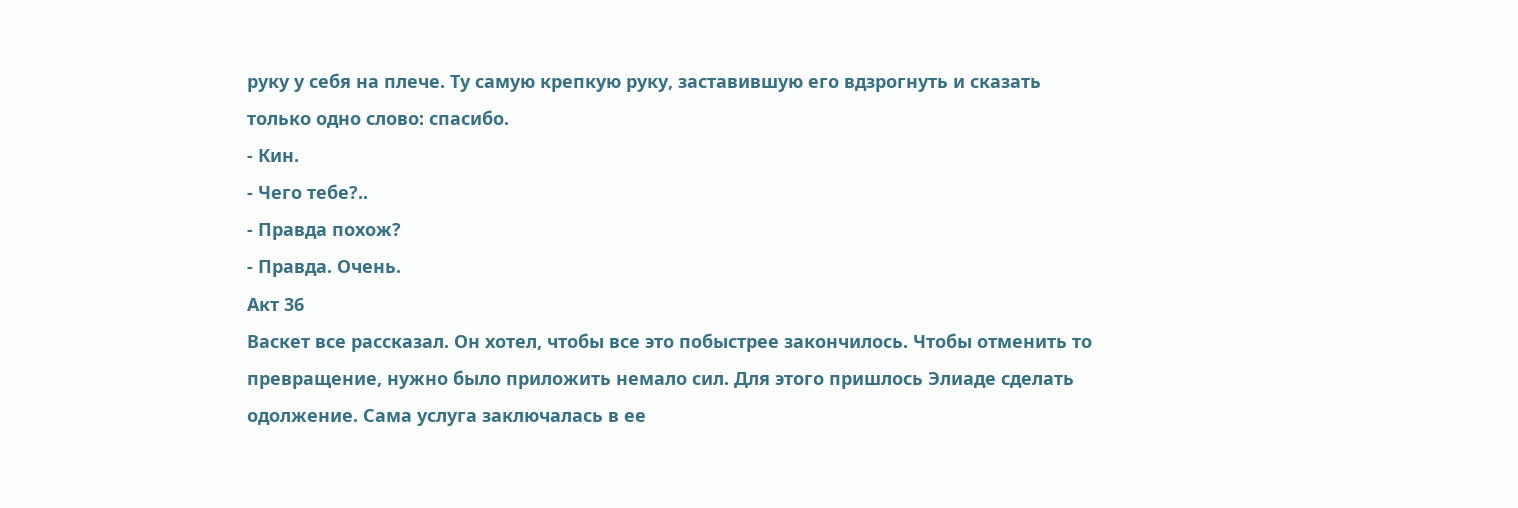руку у себя на плече. Ту самую крепкую руку, заставившую его вдзрогнуть и сказать только одно слово: спасибо.
- Кин.
- Чего тебе?..
- Правда похож?
- Правда. Очень.
Акт 36
Васкет все рассказал. Он хотел, чтобы все это побыстрее закончилось. Чтобы отменить то превращение, нужно было приложить немало сил. Для этого пришлось Элиаде сделать одолжение. Сама услуга заключалась в ее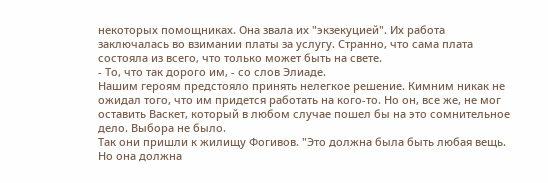некоторых помощниках. Она звала их "экзекуцией". Их работа заключалась во взимании платы за услугу. Странно, что сама плата состояла из всего, что только может быть на свете.
- То, что так дорого им, - со слов Элиаде.
Нашим героям предстояло принять нелегкое решение. Кимним никак не ожидал того, что им придется работать на кого-то. Но он, все же, не мог оставить Васкет, который в любом случае пошел бы на это сомнительное дело. Выбора не было.
Так они пришли к жилищу Фогивов. "Это должна была быть любая вещь. Но она должна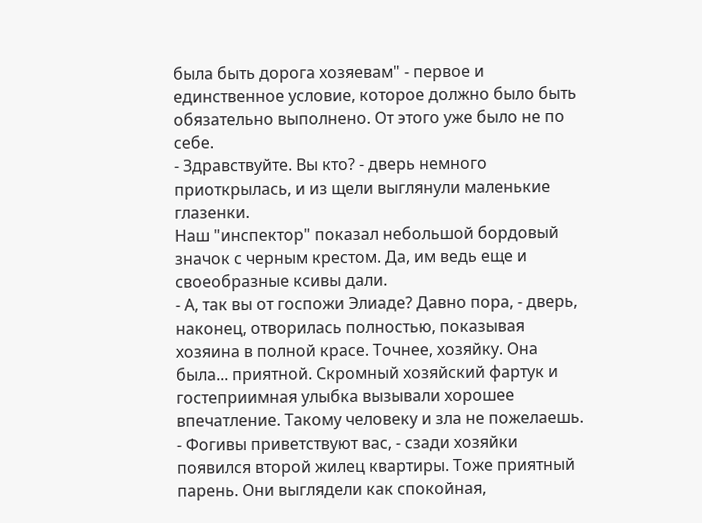была быть дорога хозяевам" - первое и единственное условие, которое должно было быть обязательно выполнено. От этого уже было не по себе.
- Здравствуйте. Вы кто? - дверь немного приоткрылась, и из щели выглянули маленькие глазенки.
Наш "инспектор" показал небольшой бордовый значок с черным крестом. Да, им ведь еще и своеобразные ксивы дали.
- А, так вы от госпожи Элиаде? Давно пора, - дверь, наконец, отворилась полностью, показывая хозяина в полной красе. Точнее, хозяйку. Она была... приятной. Скромный хозяйский фартук и гостеприимная улыбка вызывали хорошее впечатление. Такому человеку и зла не пожелаешь.
- Фогивы приветствуют вас, - сзади хозяйки появился второй жилец квартиры. Тоже приятный парень. Они выглядели как спокойная,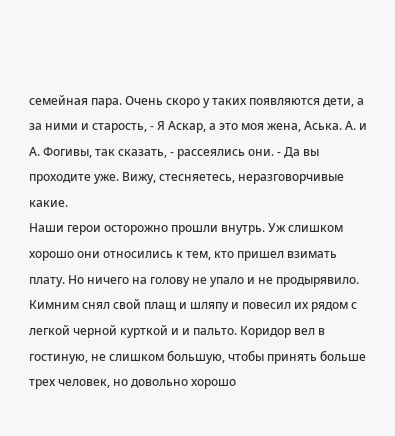семейная пара. Очень скоро у таких появляются дети, а за ними и старость, - Я Аскар, а это моя жена, Аська. А. и А. Фогивы, так сказать, - рассеялись они. - Да вы проходите уже. Вижу, стесняетесь, неразговорчивые какие.
Наши герои осторожно прошли внутрь. Уж слишком хорошо они относились к тем, кто пришел взимать плату. Но ничего на голову не упало и не продырявило. Кимним снял свой плащ и шляпу и повесил их рядом с легкой черной курткой и и пальто. Коридор вел в гостиную, не слишком большую, чтобы принять больше трех человек, но довольно хорошо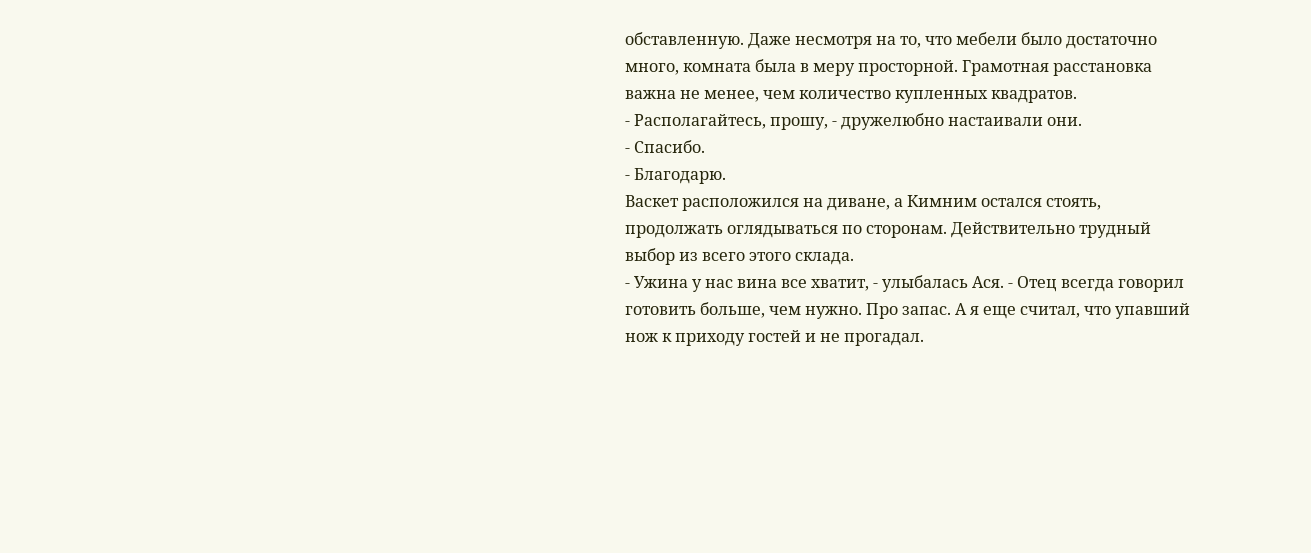обставленную. Даже несмотря на то, что мебели было достаточно много, комната была в меру просторной. Грамотная расстановка важна не менее, чем количество купленных квадратов.
- Располагайтесь, прошу, - дружелюбно настаивали они.
- Спасибо.
- Благодарю.
Васкет расположился на диване, а Кимним остался стоять, продолжать оглядываться по сторонам. Действительно трудный выбор из всего этого склада.
- Ужина у нас вина все хватит, - улыбалась Ася. - Отец всегда говорил готовить больше, чем нужно. Про запас. А я еще считал, что упавший нож к приходу гостей и не прогадал.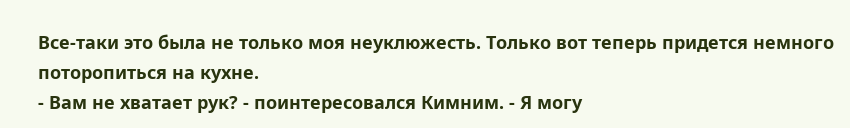Все-таки это была не только моя неуклюжесть. Только вот теперь придется немного поторопиться на кухне.
- Вам не хватает рук? - поинтересовался Кимним. - Я могу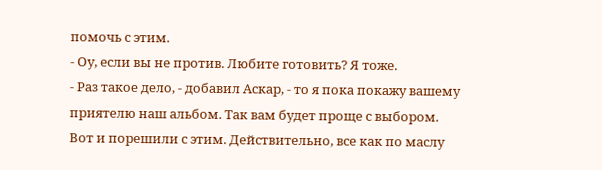помочь с этим.
- Оу, если вы не против. Любите готовить? Я тоже.
- Раз такое дело, - добавил Аскар, - то я пока покажу вашему приятелю наш альбом. Так вам будет проще с выбором.
Вот и порешили с этим. Действительно, все как по маслу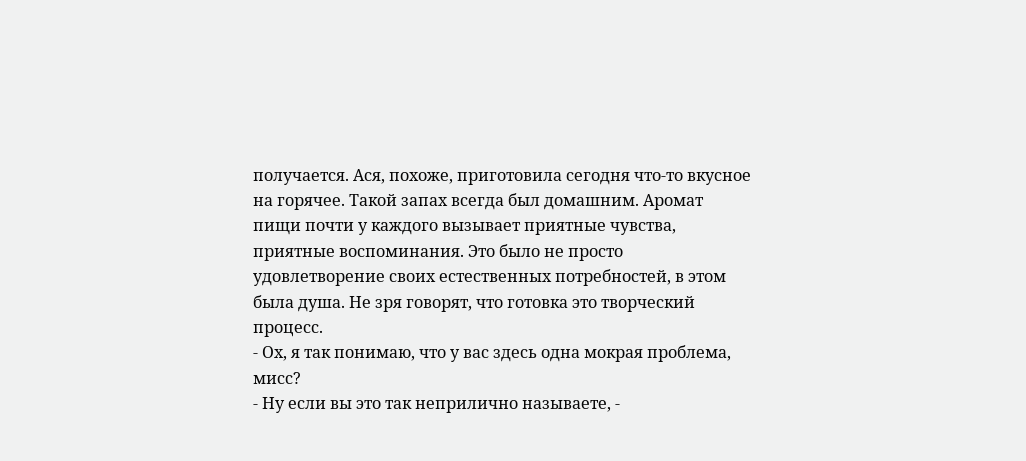получается. Ася, похоже, приготовила сегодня что-то вкусное на горячее. Такой запах всегда был домашним. Аромат пищи почти у каждого вызывает приятные чувства, приятные воспоминания. Это было не просто удовлетворение своих естественных потребностей, в этом была душа. Не зря говорят, что готовка это творческий процесс.
- Ох, я так понимаю, что у вас здесь одна мокрая проблема, мисс?
- Ну если вы это так неприлично называете, -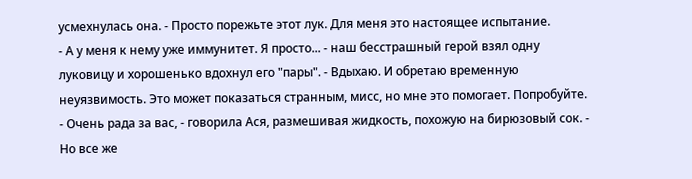усмехнулась она. - Просто порежьте этот лук. Для меня это настоящее испытание.
- А у меня к нему уже иммунитет. Я просто... - наш бесстрашный герой взял одну луковицу и хорошенько вдохнул его "пары". - Вдыхаю. И обретаю временную неуязвимость. Это может показаться странным, мисс, но мне это помогает. Попробуйте.
- Очень рада за вас, - говорила Ася, размешивая жидкость, похожую на бирюзовый сок. - Но все же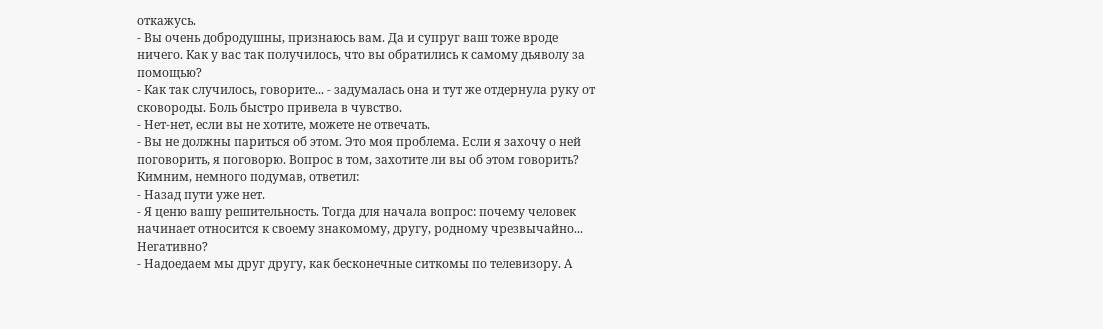откажусь.
- Вы очень добродушны, признаюсь вам. Да и супруг ваш тоже вроде ничего. Как у вас так получилось, что вы обратились к самому дьяволу за помощью?
- Как так случилось, говорите... - задумалась она и тут же отдернула руку от сковороды. Боль быстро привела в чувство.
- Нет-нет, если вы не хотите, можете не отвечать.
- Вы не должны париться об этом. Это моя проблема. Если я захочу о ней поговорить, я поговорю. Вопрос в том, захотите ли вы об этом говорить?
Кимним, немного подумав, ответил:
- Назад пути уже нет.
- Я ценю вашу решительность. Тогда для начала вопрос: почему человек начинает относится к своему знакомому, другу, родному чрезвычайно... Негативно?
- Надоедаем мы друг другу, как бесконечные ситкомы по телевизору. А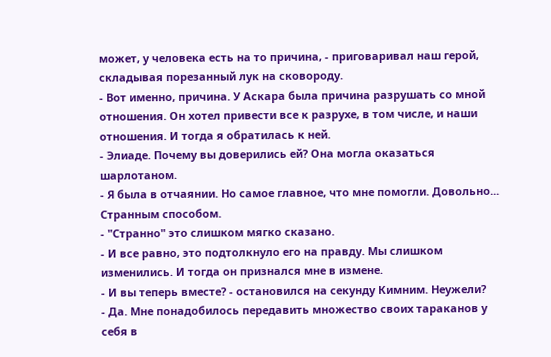может, у человека есть на то причина, - приговаривал наш герой, складывая порезанный лук на сковороду.
- Вот именно, причина. У Аскара была причина разрушать со мной отношения. Он хотел привести все к разрухе, в том числе, и наши отношения. И тогда я обратилась к ней.
- Элиаде. Почему вы доверились ей? Она могла оказаться шарлотаном.
- Я была в отчаянии. Но самое главное, что мне помогли. Довольно... Странным способом.
- "Странно" это слишком мягко сказано.
- И все равно, это подтолкнуло его на правду. Мы слишком изменились. И тогда он признался мне в измене.
- И вы теперь вместе? - остановился на секунду Кимним. Неужели?
- Да. Мне понадобилось передавить множество своих тараканов у себя в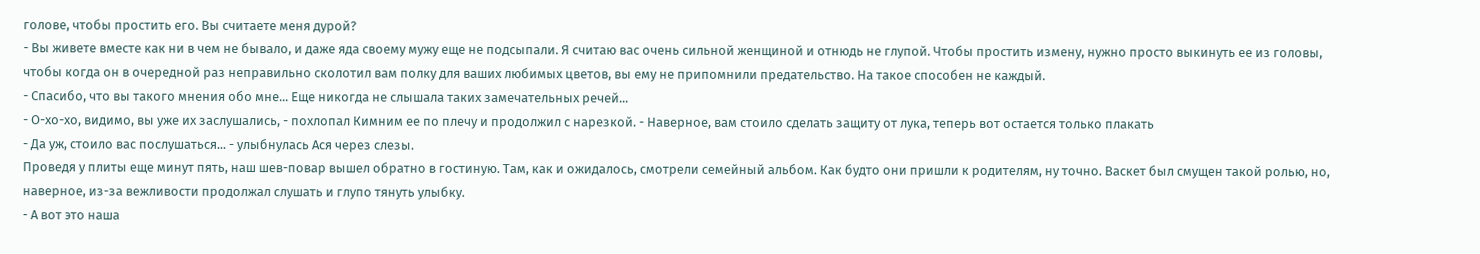голове, чтобы простить его. Вы считаете меня дурой?
- Вы живете вместе как ни в чем не бывало, и даже яда своему мужу еще не подсыпали. Я считаю вас очень сильной женщиной и отнюдь не глупой. Чтобы простить измену, нужно просто выкинуть ее из головы, чтобы когда он в очередной раз неправильно сколотил вам полку для ваших любимых цветов, вы ему не припомнили предательство. На такое способен не каждый.
- Спасибо, что вы такого мнения обо мне... Еще никогда не слышала таких замечательных речей...
- О-хо-хо, видимо, вы уже их заслушались, - похлопал Кимним ее по плечу и продолжил с нарезкой. - Наверное, вам стоило сделать защиту от лука, теперь вот остается только плакать
- Да уж, стоило вас послушаться... - улыбнулась Ася через слезы.
Проведя у плиты еще минут пять, наш шев-повар вышел обратно в гостиную. Там, как и ожидалось, смотрели семейный альбом. Как будто они пришли к родителям, ну точно. Васкет был смущен такой ролью, но, наверное, из-за вежливости продолжал слушать и глупо тянуть улыбку.
- А вот это наша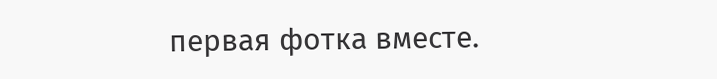первая фотка вместе.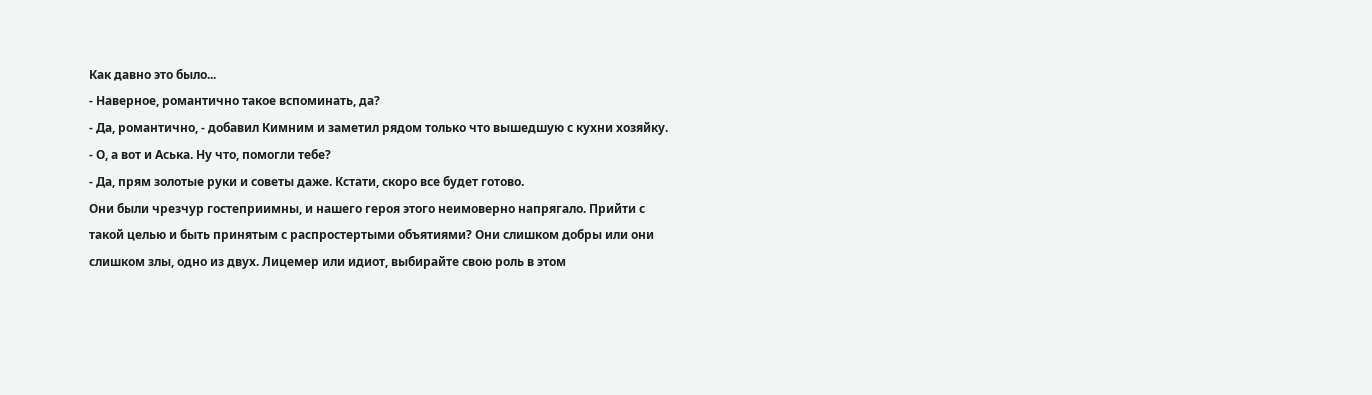Как давно это было...
- Наверное, романтично такое вспоминать, да?
- Да, романтично, - добавил Кимним и заметил рядом только что вышедшую с кухни хозяйку.
- О, а вот и Аська. Ну что, помогли тебе?
- Да, прям золотые руки и советы даже. Кстати, скоро все будет готово.
Они были чрезчур гостеприимны, и нашего героя этого неимоверно напрягало. Прийти с такой целью и быть принятым с распростертыми объятиями? Они слишком добры или они слишком злы, одно из двух. Лицемер или идиот, выбирайте свою роль в этом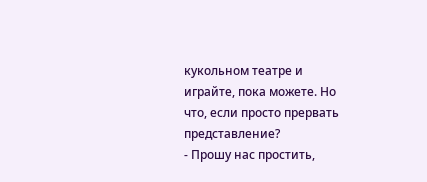кукольном театре и играйте, пока можете. Но что, если просто прервать представление?
- Прошу нас простить,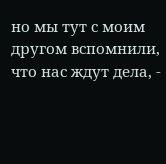но мы тут с моим другом вспомнили, что нас ждут дела, -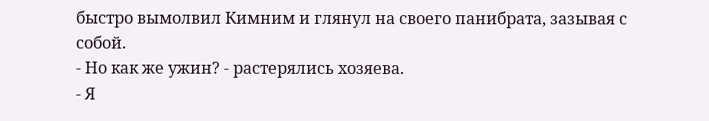быстро вымолвил Кимним и глянул на своего панибрата, зазывая с собой.
- Но как же ужин? - растерялись хозяева.
- Я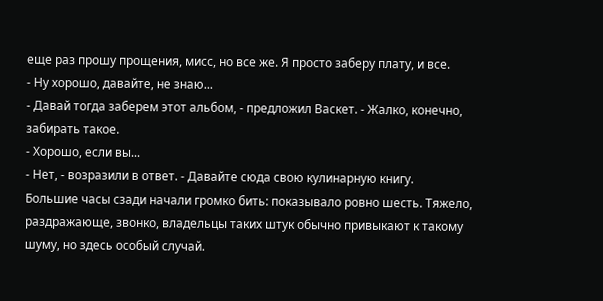еще раз прошу прощения, мисс, но все же. Я просто заберу плату, и все.
- Ну хорошо, давайте, не знаю...
- Давай тогда заберем этот альбом, - предложил Васкет. - Жалко, конечно, забирать такое.
- Хорошо, если вы...
- Нет, - возразили в ответ. - Давайте сюда свою кулинарную книгу.
Большие часы сзади начали громко бить: показывало ровно шесть. Тяжело, раздражающе, звонко, владельцы таких штук обычно привыкают к такому шуму, но здесь особый случай.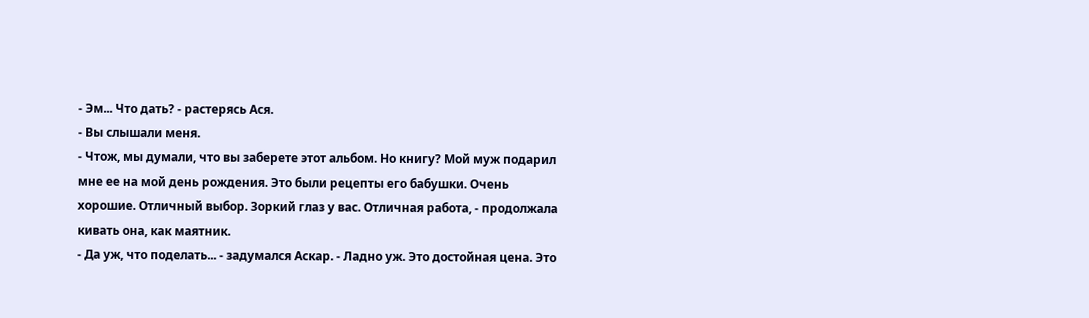- Эм... Что дать? - растерясь Ася.
- Вы слышали меня.
- Чтож, мы думали, что вы заберете этот альбом. Но книгу? Мой муж подарил мне ее на мой день рождения. Это были рецепты его бабушки. Очень хорошие. Отличный выбор. Зоркий глаз у вас. Отличная работа, - продолжала кивать она, как маятник.
- Да уж, что поделать... - задумался Аскар. - Ладно уж. Это достойная цена. Это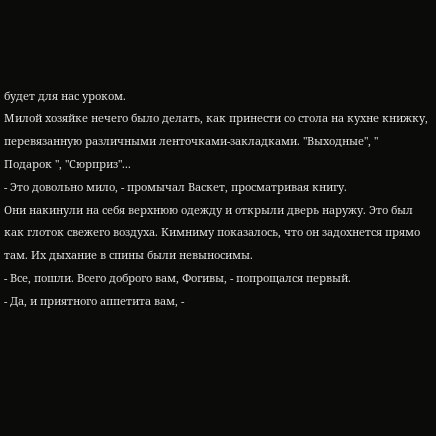будет для нас уроком.
Милой хозяйке нечего было делать, как принести со стола на кухне книжку, перевязанную различными ленточками-закладками. "Выходные", " Подарок ", "Сюрприз"...
- Это довольно мило, - промычал Васкет, просматривая книгу.
Они накинули на себя верхнюю одежду и открыли дверь наружу. Это был как глоток свежего воздуха. Кимниму показалось, что он задохнется прямо там. Их дыхание в спины были невыносимы.
- Все, пошли. Всего доброго вам, Фогивы, - попрощался первый.
- Да, и приятного аппетита вам, -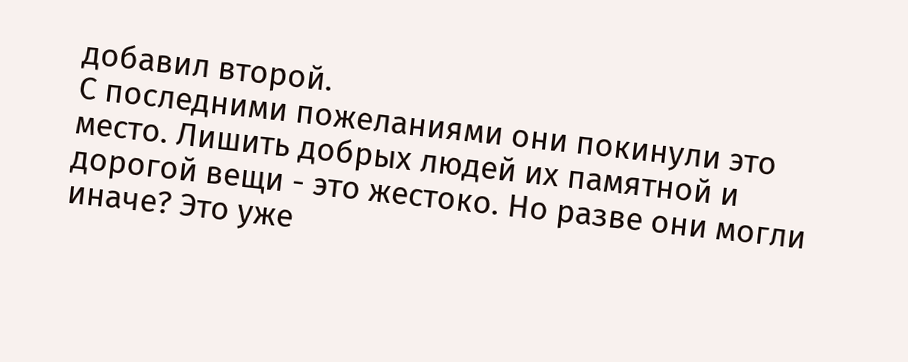добавил второй.
С последними пожеланиями они покинули это место. Лишить добрых людей их памятной и дорогой вещи - это жестоко. Но разве они могли иначе? Это уже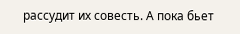рассудит их совесть. А пока бьет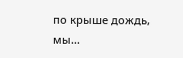по крыше дождь, мы...